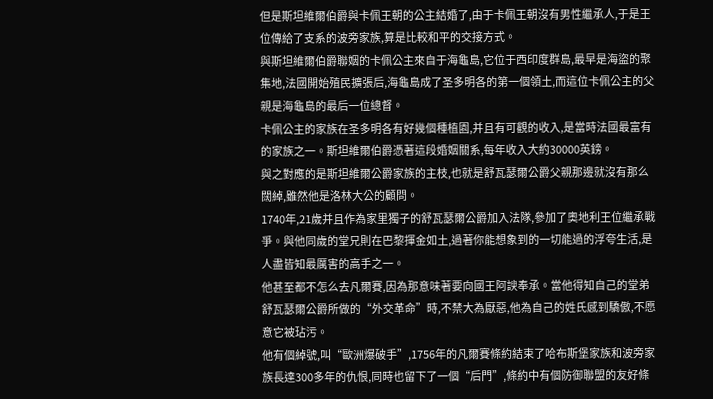但是斯坦維爾伯爵與卡佩王朝的公主結婚了,由于卡佩王朝沒有男性繼承人,于是王位傳給了支系的波旁家族,算是比較和平的交接方式。
與斯坦維爾伯爵聯姻的卡佩公主來自于海龜島,它位于西印度群島,最早是海盜的聚集地,法國開始殖民擴張后,海龜島成了圣多明各的第一個領土,而這位卡佩公主的父親是海龜島的最后一位總督。
卡佩公主的家族在圣多明各有好幾個種植園,并且有可觀的收入,是當時法國最富有的家族之一。斯坦維爾伯爵憑著這段婚姻關系,每年收入大約30000英鎊。
與之對應的是斯坦維爾公爵家族的主枝,也就是舒瓦瑟爾公爵父親那邊就沒有那么闊綽,雖然他是洛林大公的顧問。
1740年,21歲并且作為家里獨子的舒瓦瑟爾公爵加入法隊,參加了奧地利王位繼承戰爭。與他同歲的堂兄則在巴黎揮金如土,過著你能想象到的一切能過的浮夸生活,是人盡皆知最厲害的高手之一。
他甚至都不怎么去凡爾賽,因為那意味著要向國王阿諛奉承。當他得知自己的堂弟舒瓦瑟爾公爵所做的“外交革命”時,不禁大為厭惡,他為自己的姓氏感到驕傲,不愿意它被玷污。
他有個綽號,叫“歐洲爆破手”,1756年的凡爾賽條約結束了哈布斯堡家族和波旁家族長達300多年的仇恨,同時也留下了一個“后門”,條約中有個防御聯盟的友好條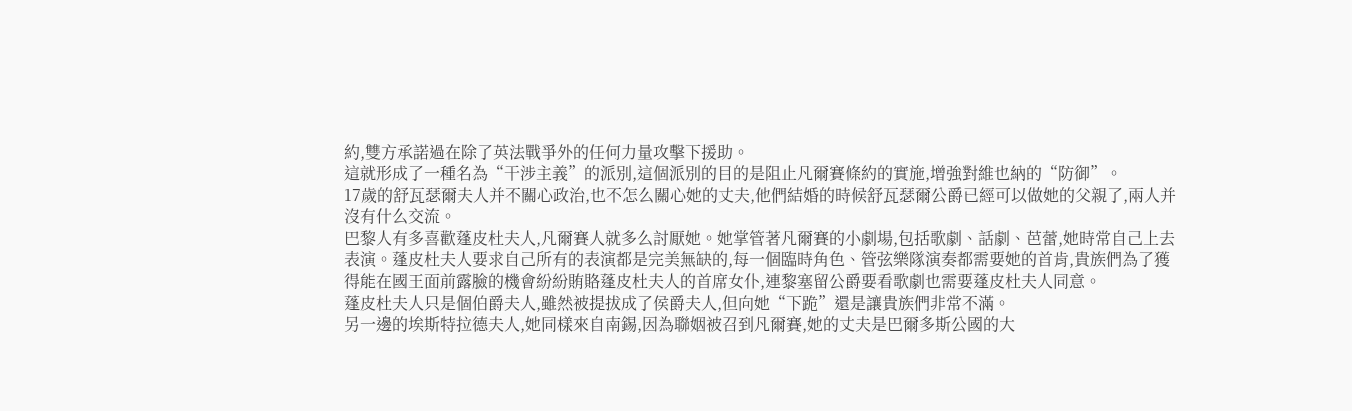約,雙方承諾過在除了英法戰爭外的任何力量攻擊下援助。
這就形成了一種名為“干涉主義”的派別,這個派別的目的是阻止凡爾賽條約的實施,增強對維也納的“防御”。
17歲的舒瓦瑟爾夫人并不關心政治,也不怎么關心她的丈夫,他們結婚的時候舒瓦瑟爾公爵已經可以做她的父親了,兩人并沒有什么交流。
巴黎人有多喜歡蓬皮杜夫人,凡爾賽人就多么討厭她。她掌管著凡爾賽的小劇場,包括歌劇、話劇、芭蕾,她時常自己上去表演。蓬皮杜夫人要求自己所有的表演都是完美無缺的,每一個臨時角色、管弦樂隊演奏都需要她的首肯,貴族們為了獲得能在國王面前露臉的機會紛紛賄賂蓬皮杜夫人的首席女仆,連黎塞留公爵要看歌劇也需要蓬皮杜夫人同意。
蓬皮杜夫人只是個伯爵夫人,雖然被提拔成了侯爵夫人,但向她“下跪”還是讓貴族們非常不滿。
另一邊的埃斯特拉德夫人,她同樣來自南錫,因為聯姻被召到凡爾賽,她的丈夫是巴爾多斯公國的大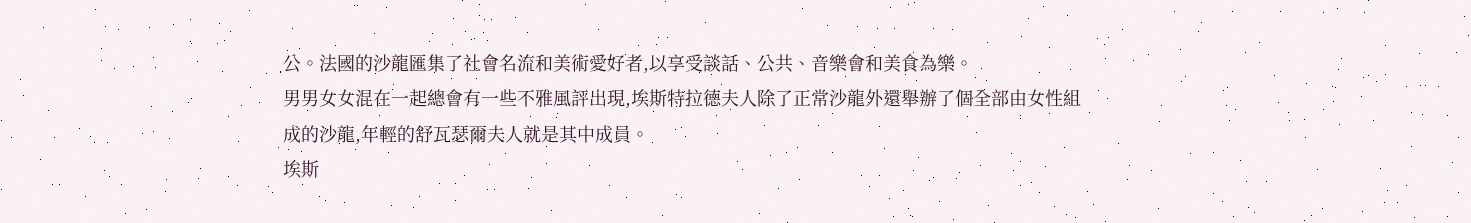公。法國的沙龍匯集了社會名流和美術愛好者,以享受談話、公共、音樂會和美食為樂。
男男女女混在一起總會有一些不雅風評出現,埃斯特拉德夫人除了正常沙龍外還舉辦了個全部由女性組成的沙龍,年輕的舒瓦瑟爾夫人就是其中成員。
埃斯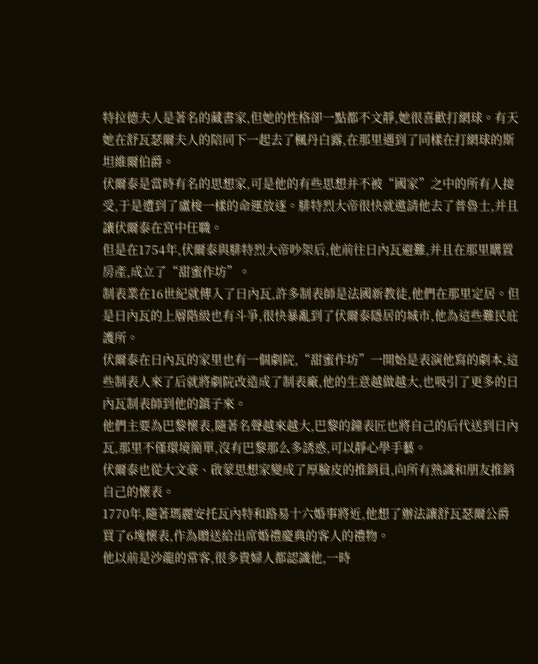特拉德夫人是著名的藏書家,但她的性格卻一點都不文靜,她很喜歡打網球。有天她在舒瓦瑟爾夫人的陪同下一起去了楓丹白露,在那里遇到了同樣在打網球的斯坦維爾伯爵。
伏爾泰是當時有名的思想家,可是他的有些思想并不被“國家”之中的所有人接受,于是遭到了盧梭一樣的命運放逐。腓特烈大帝很快就邀請他去了普魯士,并且讓伏爾泰在宮中任職。
但是在1754年,伏爾泰與腓特烈大帝吵架后,他前往日內瓦避難,并且在那里購置房產,成立了“甜蜜作坊”。
制表業在16世紀就傳入了日內瓦,許多制表師是法國新教徒,他們在那里定居。但是日內瓦的上層階級也有斗爭,很快暴亂到了伏爾泰隱居的城市,他為這些難民庇護所。
伏爾泰在日內瓦的家里也有一個劇院,“甜蜜作坊”一開始是表演他寫的劇本,這些制表人來了后就將劇院改造成了制表廠,他的生意越做越大,也吸引了更多的日內瓦制表師到他的鎮子來。
他們主要為巴黎懷表,隨著名聲越來越大,巴黎的鐘表匠也將自己的后代送到日內瓦,那里不僅環境簡單,沒有巴黎那么多誘惑,可以靜心學手藝。
伏爾泰也從大文豪、啟蒙思想家變成了厚臉皮的推銷員,向所有熟識和朋友推銷自己的懷表。
1770年,隨著瑪麗安托瓦內特和路易十六婚事將近,他想了辦法讓舒瓦瑟爾公爵買了6塊懷表,作為贈送給出席婚禮慶典的客人的禮物。
他以前是沙龍的常客,很多貴婦人都認識他,一時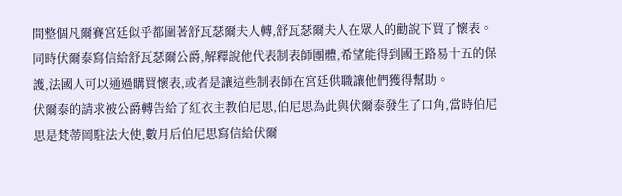間整個凡爾賽宮廷似乎都圍著舒瓦瑟爾夫人轉,舒瓦瑟爾夫人在眾人的勸說下買了懷表。
同時伏爾泰寫信給舒瓦瑟爾公爵,解釋說他代表制表師團體,希望能得到國王路易十五的保護,法國人可以通過購買懷表,或者是讓這些制表師在宮廷供職讓他們獲得幫助。
伏爾泰的請求被公爵轉告給了紅衣主教伯尼思,伯尼思為此與伏爾泰發生了口角,當時伯尼思是梵蒂岡駐法大使,數月后伯尼思寫信給伏爾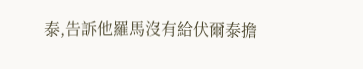泰,告訴他羅馬沒有給伏爾泰擔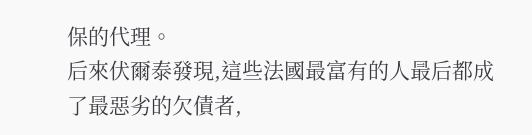保的代理。
后來伏爾泰發現,這些法國最富有的人最后都成了最惡劣的欠債者,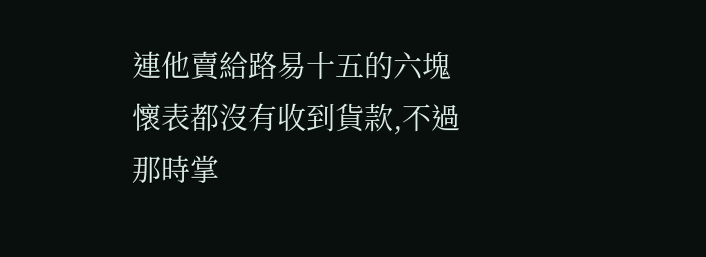連他賣給路易十五的六塊懷表都沒有收到貨款,不過那時掌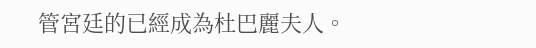管宮廷的已經成為杜巴麗夫人。